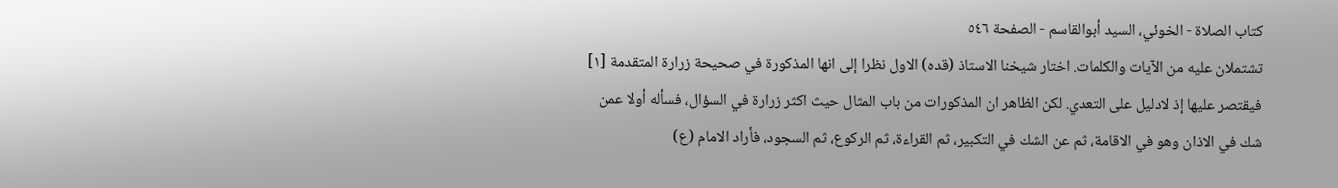كتاب الصلاة - الخوئي، السيد أبوالقاسم - الصفحة ٥٤٦
تشتملان عليه من الآيات والكلمات. اختار شيخنا الاستاذ (قده) الاول نظرا إلى انها المذكورة في صحيحة زرارة المتقدمة [١] فيقتصر عليها إذ لادليل على التعدي. لكن الظاهر ان المذكورات من باب المثال حيث اكثر زرارة في السؤال، فسأله أولا عمن شك في الاذان وهو في الاقامة، ثم عن الشك في التكبير، ثم القراءة، ثم الركوع، ثم السجود، فأراد الامام (ع)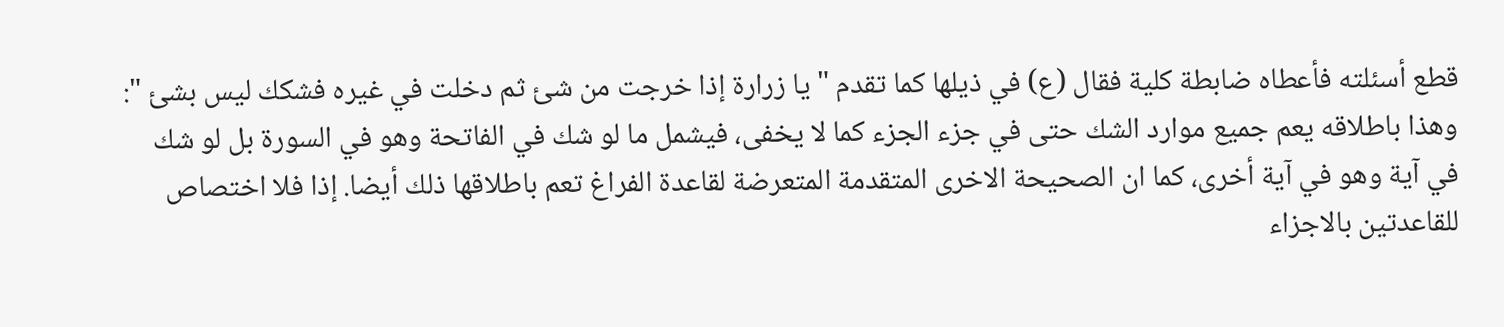قطع أسئلته فأعطاه ضابطة كلية فقال (ع) في ذيلها كما تقدم " يا زرارة إذا خرجت من شئ ثم دخلت في غيره فشكك ليس بشئ ": وهذا باطلاقه يعم جميع موارد الشك حتى في جزء الجزء كما لا يخفى، فيشمل ما لو شك في الفاتحة وهو في السورة بل لو شك في آية وهو في آية أخرى، كما ان الصحيحة الاخرى المتقدمة المتعرضة لقاعدة الفراغ تعم باطلاقها ذلك أيضا. إذا فلا اختصاص للقاعدتين بالاجزاء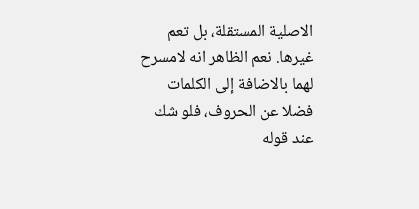الاصلية المستقلة، بل تعم غيرها. نعم الظاهر انه لامسرح لهما بالاضافة إلى الكلمات فضلا عن الحروف، فلو شك عند قوله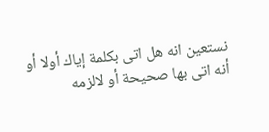نستعين انه هل اتى بكلمة إياك أولا أو أنه اتى بها صحيحة أو لالزمه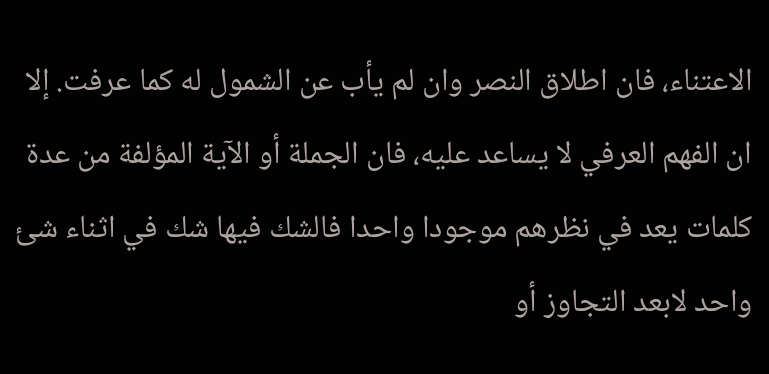الاعتناء، فان اطلاق النصر وان لم يأب عن الشمول له كما عرفت. إلا ان الفهم العرفي لا يساعد عليه، فان الجملة أو الآية المؤلفة من عدة كلمات يعد في نظرهم موجودا واحدا فالشك فيها شك في اثناء شئ واحد لابعد التجاوز أو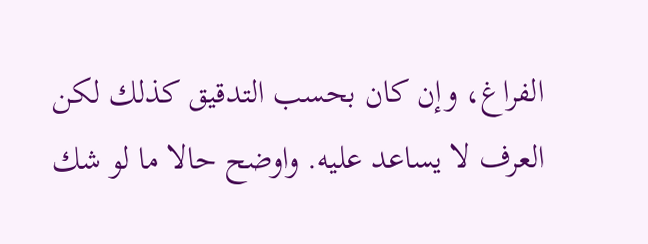الفراغ، وإن كان بحسب التدقيق كذلك لكن العرف لا يساعد عليه. واوضح حالا ما لو شك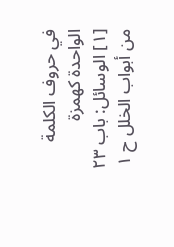في حروف الكلمة الواحدة كهمزة
[١] الوسائل: باب ٢٣ من أبواب الخلل ح ١